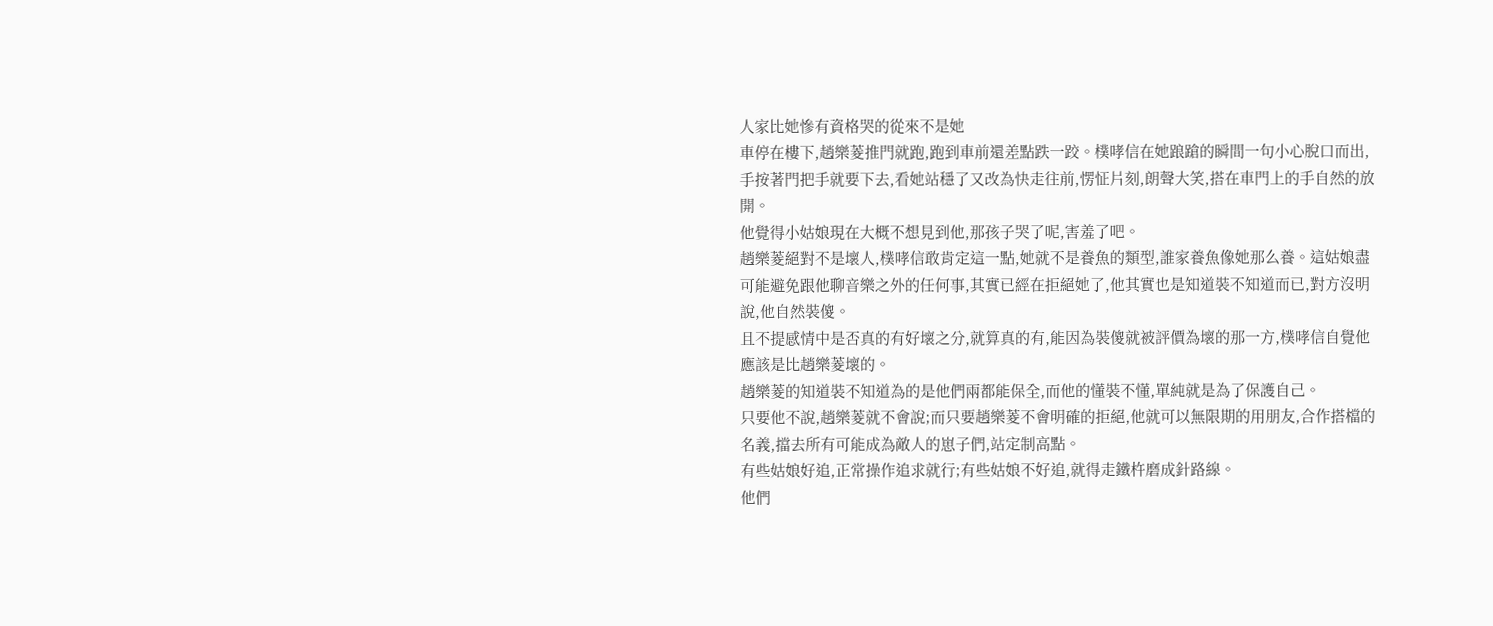人家比她慘有資格哭的從來不是她
車停在樓下,趙樂菱推門就跑,跑到車前還差點跌一跤。樸哮信在她踉蹌的瞬間一句小心脫口而出,手按著門把手就要下去,看她站穩了又改為快走往前,愣怔片刻,朗聲大笑,搭在車門上的手自然的放開。
他覺得小姑娘現在大概不想見到他,那孩子哭了呢,害羞了吧。
趙樂菱絕對不是壞人,樸哮信敢肯定這一點,她就不是養魚的類型,誰家養魚像她那么養。這姑娘盡可能避免跟他聊音樂之外的任何事,其實已經在拒絕她了,他其實也是知道裝不知道而已,對方沒明說,他自然裝傻。
且不提感情中是否真的有好壞之分,就算真的有,能因為裝傻就被評價為壞的那一方,樸哮信自覺他應該是比趙樂菱壞的。
趙樂菱的知道裝不知道為的是他們兩都能保全,而他的懂裝不懂,單純就是為了保護自己。
只要他不說,趙樂菱就不會說;而只要趙樂菱不會明確的拒絕,他就可以無限期的用朋友,合作搭檔的名義,擋去所有可能成為敵人的崽子們,站定制高點。
有些姑娘好追,正常操作追求就行;有些姑娘不好追,就得走鐵杵磨成針路線。
他們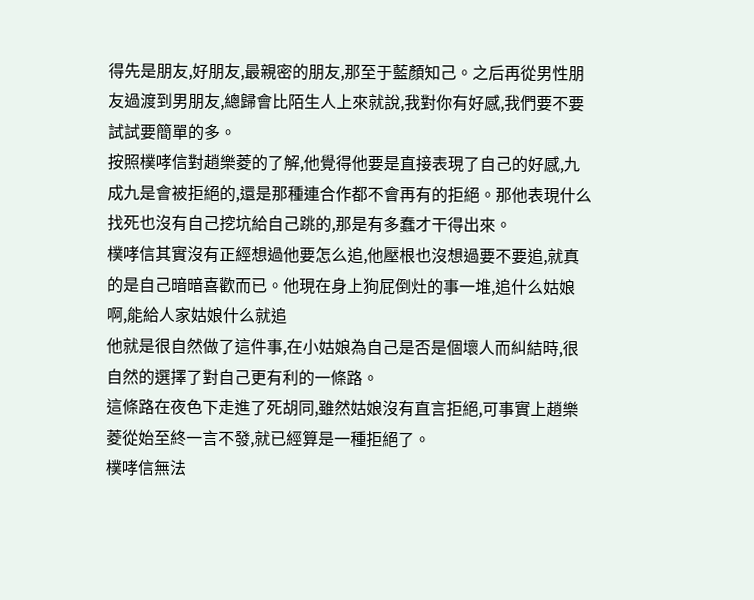得先是朋友,好朋友,最親密的朋友,那至于藍顏知己。之后再從男性朋友過渡到男朋友,總歸會比陌生人上來就說,我對你有好感,我們要不要試試要簡單的多。
按照樸哮信對趙樂菱的了解,他覺得他要是直接表現了自己的好感,九成九是會被拒絕的,還是那種連合作都不會再有的拒絕。那他表現什么找死也沒有自己挖坑給自己跳的,那是有多蠢才干得出來。
樸哮信其實沒有正經想過他要怎么追,他壓根也沒想過要不要追,就真的是自己暗暗喜歡而已。他現在身上狗屁倒灶的事一堆,追什么姑娘啊,能給人家姑娘什么就追
他就是很自然做了這件事,在小姑娘為自己是否是個壞人而糾結時,很自然的選擇了對自己更有利的一條路。
這條路在夜色下走進了死胡同,雖然姑娘沒有直言拒絕,可事實上趙樂菱從始至終一言不發,就已經算是一種拒絕了。
樸哮信無法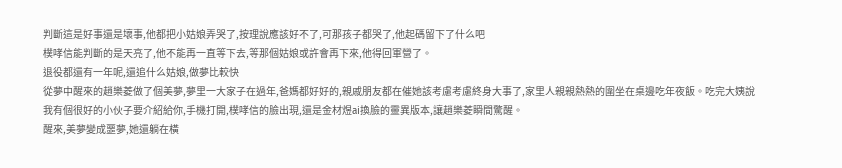判斷這是好事還是壞事,他都把小姑娘弄哭了,按理說應該好不了,可那孩子都哭了,他起碼留下了什么吧
樸哮信能判斷的是天亮了,他不能再一直等下去,等那個姑娘或許會再下來,他得回軍營了。
退役都還有一年呢,還追什么姑娘,做夢比較快
從夢中醒來的趙樂菱做了個美夢,夢里一大家子在過年,爸媽都好好的,親戚朋友都在催她該考慮考慮終身大事了,家里人親親熱熱的圍坐在桌邊吃年夜飯。吃完大姨說我有個很好的小伙子要介紹給你,手機打開,樸哮信的臉出現,還是金材煜ai換臉的靈異版本,讓趙樂菱瞬間驚醒。
醒來,美夢變成噩夢,她還躺在橫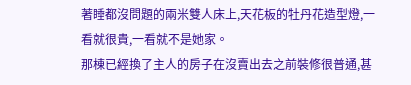著睡都沒問題的兩米雙人床上,天花板的牡丹花造型燈,一看就很貴,一看就不是她家。
那棟已經換了主人的房子在沒賣出去之前裝修很普通,甚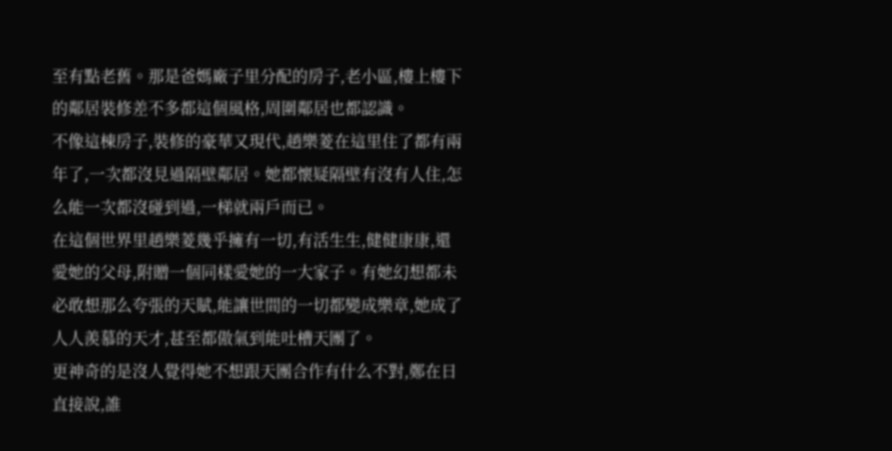至有點老舊。那是爸媽廠子里分配的房子,老小區,樓上樓下的鄰居裝修差不多都這個風格,周圍鄰居也都認識。
不像這棟房子,裝修的豪華又現代,趙樂菱在這里住了都有兩年了,一次都沒見過隔壁鄰居。她都懷疑隔壁有沒有人住,怎么能一次都沒碰到過,一梯就兩戶而已。
在這個世界里趙樂菱幾乎擁有一切,有活生生,健健康康,還愛她的父母,附贈一個同樣愛她的一大家子。有她幻想都未必敢想那么夸張的天賦,能讓世間的一切都變成樂章,她成了人人羨慕的天才,甚至都傲氣到能吐槽天團了。
更神奇的是沒人覺得她不想跟天團合作有什么不對,鄭在日直接說,誰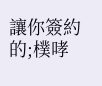讓你簽約的;樸哮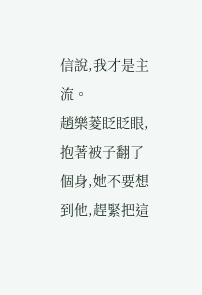信說,我才是主流。
趙樂菱眨眨眼,抱著被子翻了個身,她不要想到他,趕緊把這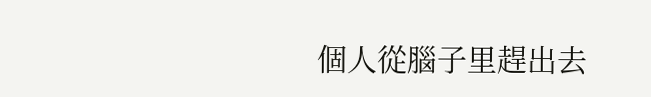個人從腦子里趕出去